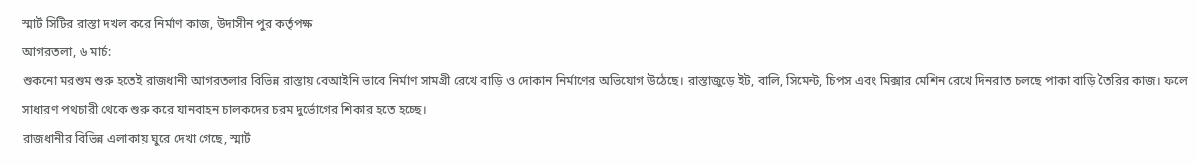স্মার্ট সিটির রাস্তা দখল করে নির্মাণ কাজ, উদাসীন পুর কর্তৃপক্ষ
আগরতলা, ৬ মার্চ:
শুকনো মরশুম শুরু হতেই রাজধানী আগরতলার বিভিন্ন রাস্তায় বেআইনি ভাবে নির্মাণ সামগ্রী রেখে বাড়ি ও দোকান নির্মাণের অভিযোগ উঠেছে। রাস্তাজুড়ে ইট, বালি, সিমেন্ট, চিপস এবং মিক্সার মেশিন রেখে দিনরাত চলছে পাকা বাড়ি তৈরির কাজ। ফলে সাধারণ পথচারী থেকে শুরু করে যানবাহন চালকদের চরম দুর্ভোগের শিকার হতে হচ্ছে।
রাজধানীর বিভিন্ন এলাকায় ঘুরে দেখা গেছে, স্মার্ট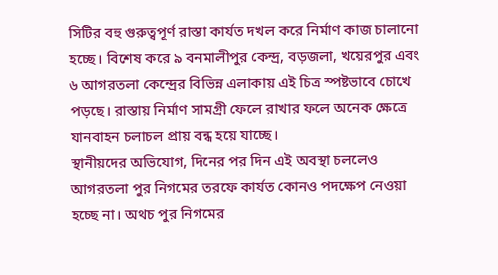সিটির বহু গুরুত্বপূর্ণ রাস্তা কার্যত দখল করে নির্মাণ কাজ চালানো হচ্ছে। বিশেষ করে ৯ বনমালীপুর কেন্দ্র, বড়জলা, খয়েরপুর এবং ৬ আগরতলা কেন্দ্রের বিভিন্ন এলাকায় এই চিত্র স্পষ্টভাবে চোখে পড়ছে। রাস্তায় নির্মাণ সামগ্রী ফেলে রাখার ফলে অনেক ক্ষেত্রে যানবাহন চলাচল প্রায় বন্ধ হয়ে যাচ্ছে।
স্থানীয়দের অভিযোগ, দিনের পর দিন এই অবস্থা চললেও আগরতলা পুর নিগমের তরফে কার্যত কোনও পদক্ষেপ নেওয়া হচ্ছে না। অথচ পুর নিগমের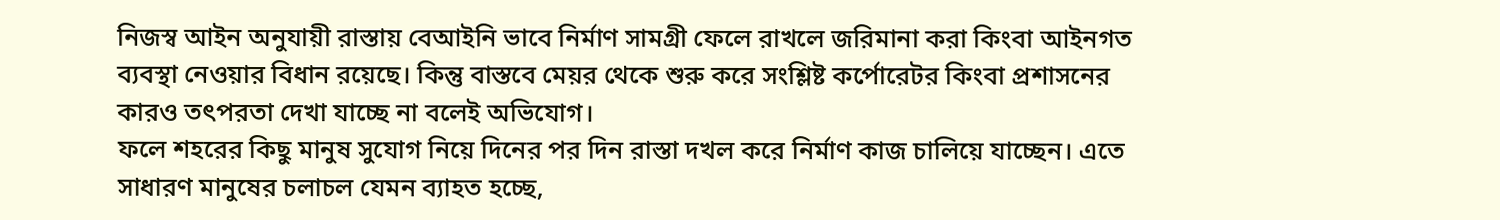নিজস্ব আইন অনুযায়ী রাস্তায় বেআইনি ভাবে নির্মাণ সামগ্রী ফেলে রাখলে জরিমানা করা কিংবা আইনগত ব্যবস্থা নেওয়ার বিধান রয়েছে। কিন্তু বাস্তবে মেয়র থেকে শুরু করে সংশ্লিষ্ট কর্পোরেটর কিংবা প্রশাসনের কারও তৎপরতা দেখা যাচ্ছে না বলেই অভিযোগ।
ফলে শহরের কিছু মানুষ সুযোগ নিয়ে দিনের পর দিন রাস্তা দখল করে নির্মাণ কাজ চালিয়ে যাচ্ছেন। এতে সাধারণ মানুষের চলাচল যেমন ব্যাহত হচ্ছে,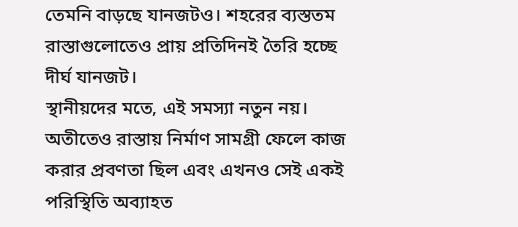তেমনি বাড়ছে যানজটও। শহরের ব্যস্ততম রাস্তাগুলোতেও প্রায় প্রতিদিনই তৈরি হচ্ছে দীর্ঘ যানজট।
স্থানীয়দের মতে, এই সমস্যা নতুন নয়। অতীতেও রাস্তায় নির্মাণ সামগ্রী ফেলে কাজ করার প্রবণতা ছিল এবং এখনও সেই একই পরিস্থিতি অব্যাহত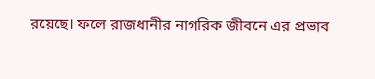রয়েছে। ফলে রাজধানীর নাগরিক জীবনে এর প্রভাব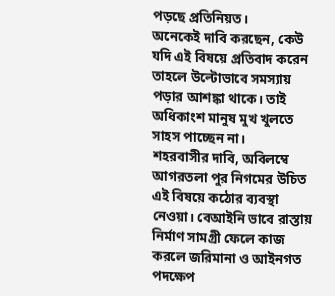পড়ছে প্রতিনিয়ত।
অনেকেই দাবি করছেন, কেউ যদি এই বিষয়ে প্রতিবাদ করেন তাহলে উল্টোভাবে সমস্যায় পড়ার আশঙ্কা থাকে। তাই অধিকাংশ মানুষ মুখ খুলতে সাহস পাচ্ছেন না।
শহরবাসীর দাবি, অবিলম্বে আগরতলা পুর নিগমের উচিত এই বিষয়ে কঠোর ব্যবস্থা নেওয়া। বেআইনি ভাবে রাস্তায় নির্মাণ সামগ্রী ফেলে কাজ করলে জরিমানা ও আইনগত পদক্ষেপ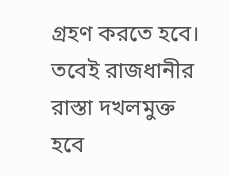গ্রহণ করতে হবে। তবেই রাজধানীর রাস্তা দখলমুক্ত হবে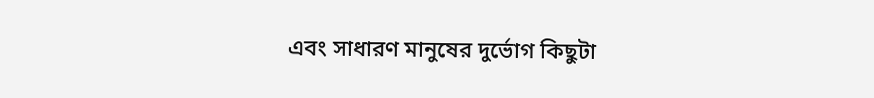এবং সাধারণ মানুষের দুর্ভোগ কিছুটা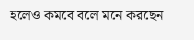হলেও কমবে বলে মনে করছেন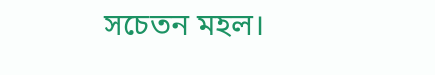সচেতন মহল।